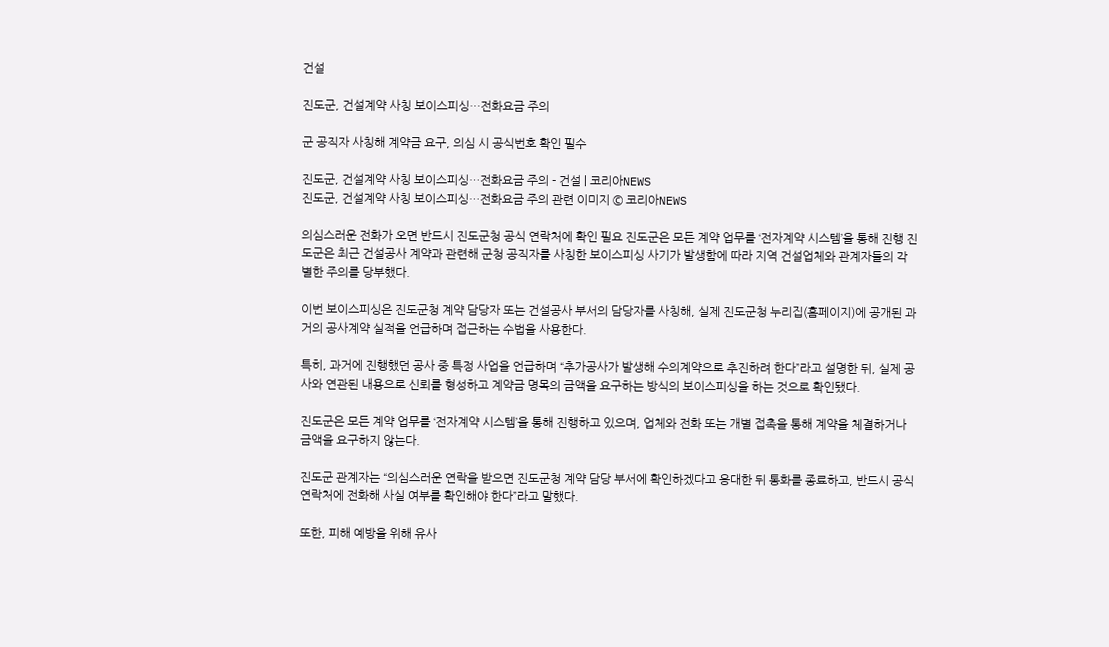건설

진도군, 건설계약 사칭 보이스피싱…전화요금 주의

군 공직자 사칭해 계약금 요구, 의심 시 공식번호 확인 필수

진도군, 건설계약 사칭 보이스피싱…전화요금 주의 - 건설 | 코리아NEWS
진도군, 건설계약 사칭 보이스피싱…전화요금 주의 관련 이미지 © 코리아NEWS

의심스러운 전화가 오면 반드시 진도군청 공식 연락처에 확인 필요 진도군은 모든 계약 업무를 ‘전자계약 시스템’을 통해 진행 진도군은 최근 건설공사 계약과 관련해 군청 공직자를 사칭한 보이스피싱 사기가 발생함에 따라 지역 건설업체와 관계자들의 각별한 주의를 당부했다.

이번 보이스피싱은 진도군청 계약 담당자 또는 건설공사 부서의 담당자를 사칭해, 실제 진도군청 누리집(홈페이지)에 공개된 과거의 공사계약 실적을 언급하며 접근하는 수법을 사용한다.

특히, 과거에 진행했던 공사 중 특정 사업을 언급하며 “추가공사가 발생해 수의계약으로 추진하려 한다”라고 설명한 뒤, 실제 공사와 연관된 내용으로 신뢰를 형성하고 계약금 명목의 금액을 요구하는 방식의 보이스피싱을 하는 것으로 확인됐다.

진도군은 모든 계약 업무를 ‘전자계약 시스템’을 통해 진행하고 있으며, 업체와 전화 또는 개별 접촉을 통해 계약을 체결하거나 금액을 요구하지 않는다.

진도군 관계자는 “의심스러운 연락을 받으면 진도군청 계약 담당 부서에 확인하겠다고 응대한 뒤 통화를 종료하고, 반드시 공식 연락처에 전화해 사실 여부를 확인해야 한다”라고 말했다.

또한, 피해 예방을 위해 유사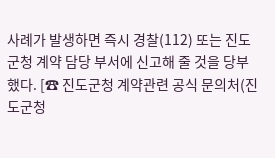사례가 발생하면 즉시 경찰(112) 또는 진도군청 계약 담당 부서에 신고해 줄 것을 당부했다. [☎ 진도군청 계약관련 공식 문의처(진도군청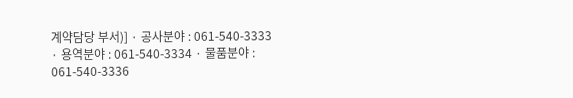계약담당 부서)] · 공사분야 : 061-540-3333 · 용역분야 : 061-540-3334 · 물품분야 : 061-540-3336